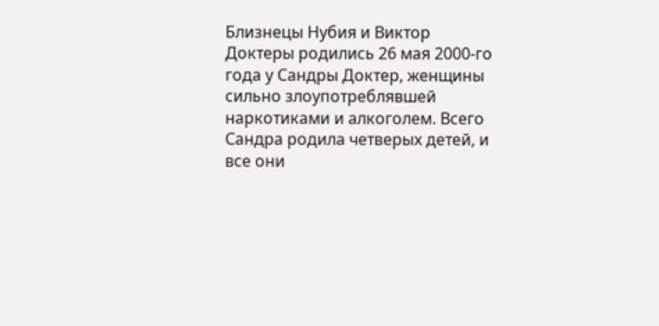Близнецы Нубия и Виктор Доктеры родились 26 мая 2000-го года у Сандры Доктер, женщины сильно злоупотреблявшей наркотиками и алкоголем. Всего Сандра родила четверых детей, и все они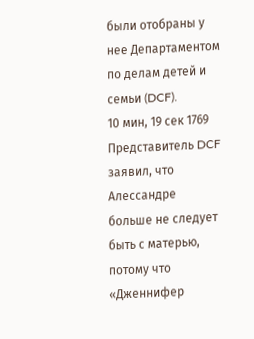были отобраны у нее Департаментом по делам детей и семьи (DCF).
10 мин, 19 сек 1769
Представитель DCF заявил, что Алессандре больше не следует быть с матерью, потому что «Дженнифер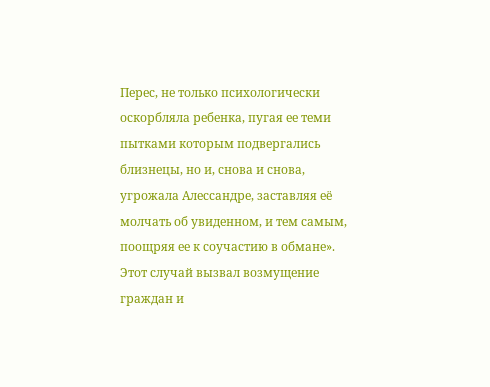Перес, не только психологически оскорбляла ребенка, пугая ее теми пытками которым подвергались близнецы, но и, снова и снова, угрожала Алессандре, заставляя её молчать об увиденном, и тем самым, поощряя ее к соучастию в обмане».
Этот случай вызвал возмущение граждан и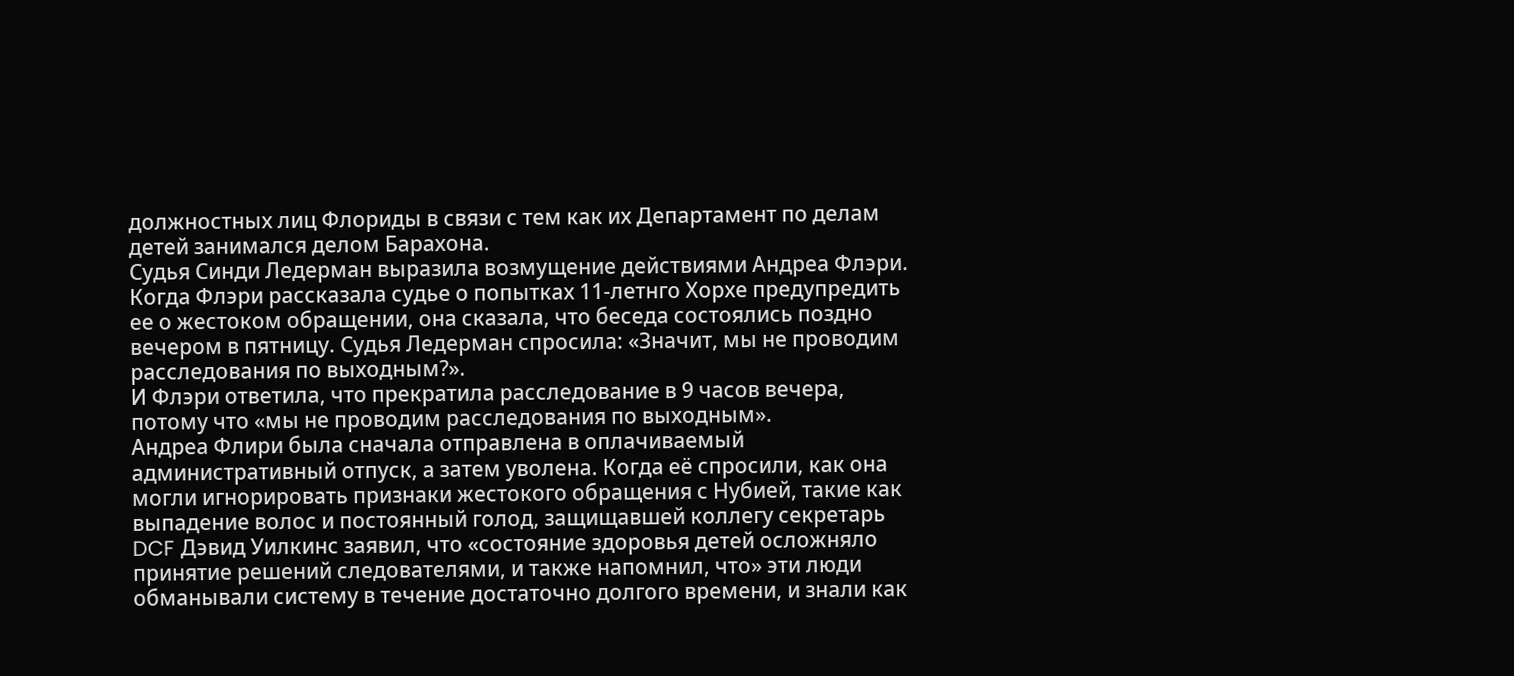должностных лиц Флориды в связи с тем как их Департамент по делам детей занимался делом Барахона.
Судья Синди Ледерман выразила возмущение действиями Андреа Флэри.
Когда Флэри рассказала судье о попытках 11-летнго Хорхе предупредить ее о жестоком обращении, она сказала, что беседа состоялись поздно вечером в пятницу. Судья Ледерман спросила: «Значит, мы не проводим расследования по выходным?».
И Флэри ответила, что прекратила расследование в 9 часов вечера, потому что «мы не проводим расследования по выходным».
Андреа Флири была сначала отправлена в оплачиваемый административный отпуск, а затем уволена. Когда её спросили, как она могли игнорировать признаки жестокого обращения с Нубией, такие как выпадение волос и постоянный голод, защищавшей коллегу секретарь DCF Дэвид Уилкинс заявил, что «состояние здоровья детей осложняло принятие решений следователями, и также напомнил, что» эти люди обманывали систему в течение достаточно долгого времени, и знали как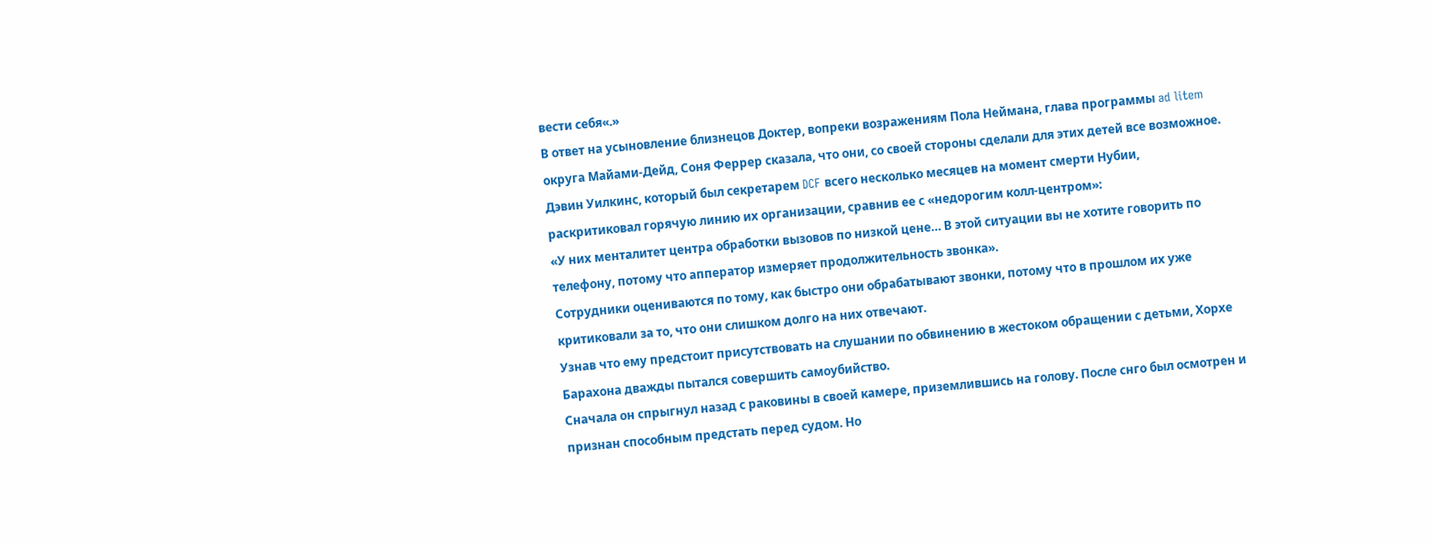вести себя«.»
В ответ на усыновление близнецов Доктер, вопреки возражениям Пола Неймана, глава программы ad litem округа Майами-Дейд, Соня Феррер сказала, что они, со своей стороны сделали для этих детей все возможное.
Дэвин Уилкинс, который был секретарем DCF всего несколько месяцев на момент смерти Нубии, раскритиковал горячую линию их организации, сравнив ее с «недорогим колл-центром»:
«У них менталитет центра обработки вызовов по низкой цене… В этой ситуации вы не хотите говорить по телефону, потому что апператор измеряет продолжительность звонка».
Сотрудники оцениваются по тому, как быстро они обрабатывают звонки, потому что в прошлом их уже критиковали за то, что они слишком долго на них отвечают.
Узнав что ему предстоит присутствовать на слушании по обвинению в жестоком обращении с детьми, Хорхе Барахона дважды пытался совершить самоубийство.
Сначала он спрыгнул назад с раковины в своей камере, приземлившись на голову. После снго был осмотрен и признан способным предстать перед судом. Но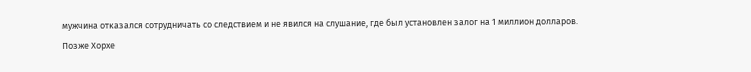мужчина отказался сотрудничать со следствием и не явился на слушание, где был установлен залог на 1 миллион долларов.
Позже Хорхе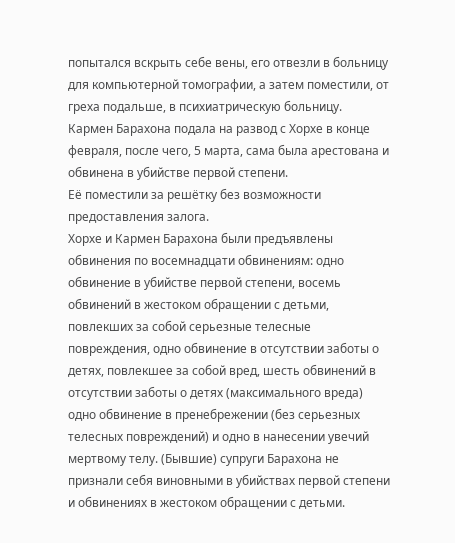попытался вскрыть себе вены, его отвезли в больницу для компьютерной томографии, а затем поместили, от греха подальше, в психиатрическую больницу.
Кармен Барахона подала на развод с Хорхе в конце февраля, после чего, 5 марта, сама была арестована и обвинена в убийстве первой степени.
Её поместили за решётку без возможности предоставления залога.
Хорхе и Кармен Барахона были предъявлены обвинения по восемнадцати обвинениям: одно обвинение в убийстве первой степени, восемь обвинений в жестоком обращении с детьми, повлекших за собой серьезные телесные повреждения, одно обвинение в отсутствии заботы о детях, повлекшее за собой вред, шесть обвинений в отсутствии заботы о детях (максимального вреда) одно обвинение в пренебрежении (без серьезных телесных повреждений) и одно в нанесении увечий мертвому телу. (Бывшие) супруги Барахона не признали себя виновными в убийствах первой степени и обвинениях в жестоком обращении с детьми.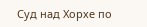Суд над Хорхе по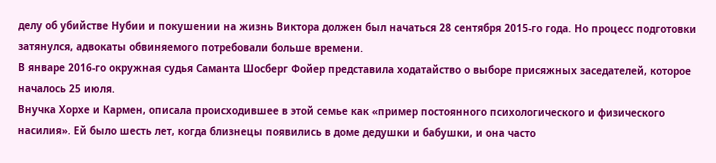делу об убийстве Нубии и покушении на жизнь Виктора должен был начаться 28 сентября 2015-го года. Но процесс подготовки затянулся, адвокаты обвиняемого потребовали больше времени.
В январе 2016-го окружная судья Саманта Шосберг Фойер представила ходатайство о выборе присяжных заседателей, которое началось 25 июля.
Внучка Хорхе и Кармен, описала происходившее в этой семье как «пример постоянного психологического и физического насилия». Ей было шесть лет, когда близнецы появились в доме дедушки и бабушки, и она часто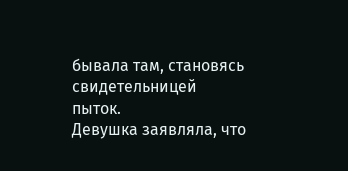бывала там, становясь свидетельницей пыток.
Девушка заявляла, что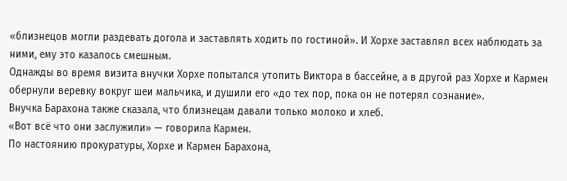«близнецов могли раздевать догола и заставлять ходить по гостиной». И Хорхе заставлял всех наблюдать за ними, ему это казалось смешным.
Однажды во время визита внучки Хорхе попытался утопить Виктора в бассейне, а в другой раз Хорхе и Кармен обернули веревку вокруг шеи мальчика, и душили его «до тех пор, пока он не потерял сознание».
Внучка Барахона также сказала, что близнецам давали только молоко и хлеб.
«Вот всё что они заслужили» — говорила Кармен.
По настоянию прокуратуры, Хорхе и Кармен Барахона,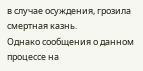в случае осуждения, грозила смертная казнь.
Однако сообщения о данном процессе на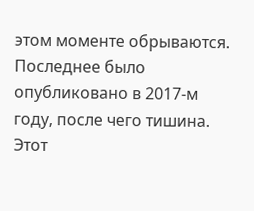этом моменте обрываются. Последнее было опубликовано в 2017-м году, после чего тишина.
Этот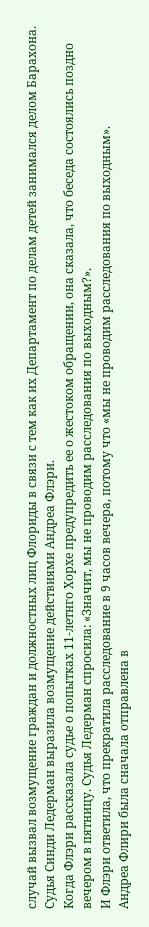случай вызвал возмущение граждан и должностных лиц Флориды в связи с тем как их Департамент по делам детей занимался делом Барахона.
Судья Синди Ледерман выразила возмущение действиями Андреа Флэри.
Когда Флэри рассказала судье о попытках 11-летнго Хорхе предупредить ее о жестоком обращении, она сказала, что беседа состоялись поздно вечером в пятницу. Судья Ледерман спросила: «Значит, мы не проводим расследования по выходным?».
И Флэри ответила, что прекратила расследование в 9 часов вечера, потому что «мы не проводим расследования по выходным».
Андреа Флири была сначала отправлена в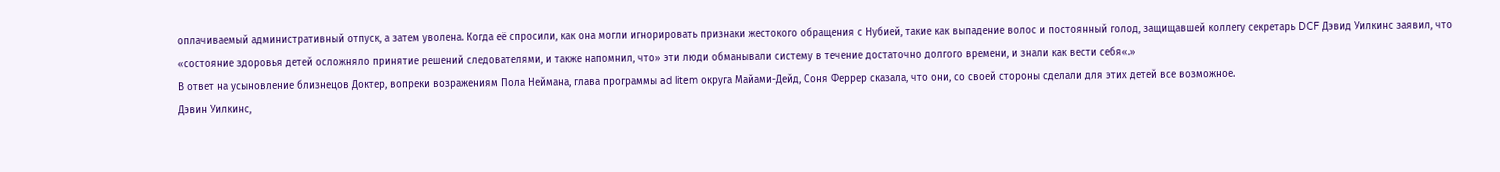оплачиваемый административный отпуск, а затем уволена. Когда её спросили, как она могли игнорировать признаки жестокого обращения с Нубией, такие как выпадение волос и постоянный голод, защищавшей коллегу секретарь DCF Дэвид Уилкинс заявил, что «состояние здоровья детей осложняло принятие решений следователями, и также напомнил, что» эти люди обманывали систему в течение достаточно долгого времени, и знали как вести себя«.»
В ответ на усыновление близнецов Доктер, вопреки возражениям Пола Неймана, глава программы ad litem округа Майами-Дейд, Соня Феррер сказала, что они, со своей стороны сделали для этих детей все возможное.
Дэвин Уилкинс,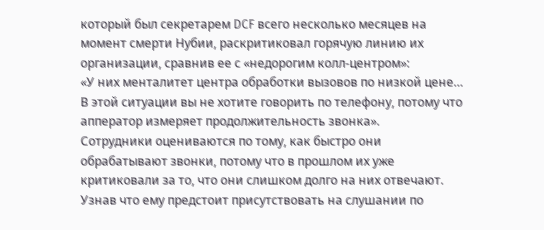который был секретарем DCF всего несколько месяцев на момент смерти Нубии, раскритиковал горячую линию их организации, сравнив ее с «недорогим колл-центром»:
«У них менталитет центра обработки вызовов по низкой цене… В этой ситуации вы не хотите говорить по телефону, потому что апператор измеряет продолжительность звонка».
Сотрудники оцениваются по тому, как быстро они обрабатывают звонки, потому что в прошлом их уже критиковали за то, что они слишком долго на них отвечают.
Узнав что ему предстоит присутствовать на слушании по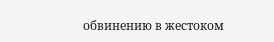обвинению в жестоком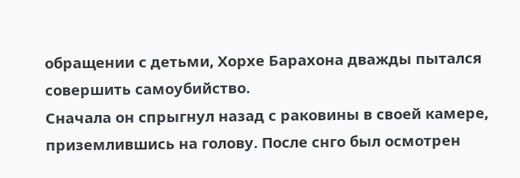обращении с детьми, Хорхе Барахона дважды пытался совершить самоубийство.
Сначала он спрыгнул назад с раковины в своей камере, приземлившись на голову. После снго был осмотрен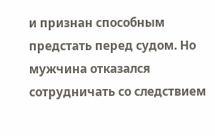и признан способным предстать перед судом. Но мужчина отказался сотрудничать со следствием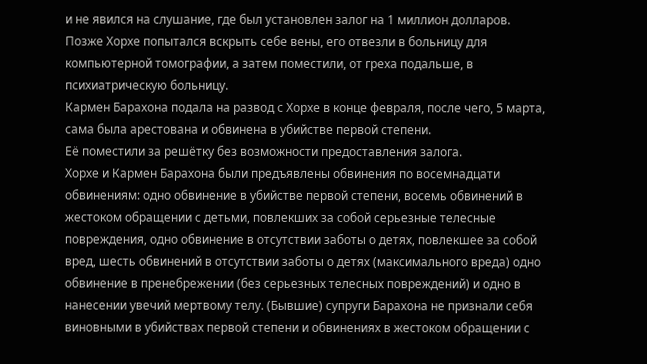и не явился на слушание, где был установлен залог на 1 миллион долларов.
Позже Хорхе попытался вскрыть себе вены, его отвезли в больницу для компьютерной томографии, а затем поместили, от греха подальше, в психиатрическую больницу.
Кармен Барахона подала на развод с Хорхе в конце февраля, после чего, 5 марта, сама была арестована и обвинена в убийстве первой степени.
Её поместили за решётку без возможности предоставления залога.
Хорхе и Кармен Барахона были предъявлены обвинения по восемнадцати обвинениям: одно обвинение в убийстве первой степени, восемь обвинений в жестоком обращении с детьми, повлекших за собой серьезные телесные повреждения, одно обвинение в отсутствии заботы о детях, повлекшее за собой вред, шесть обвинений в отсутствии заботы о детях (максимального вреда) одно обвинение в пренебрежении (без серьезных телесных повреждений) и одно в нанесении увечий мертвому телу. (Бывшие) супруги Барахона не признали себя виновными в убийствах первой степени и обвинениях в жестоком обращении с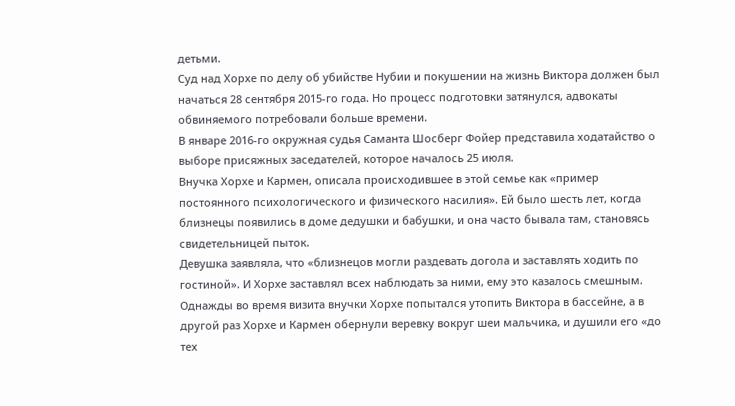детьми.
Суд над Хорхе по делу об убийстве Нубии и покушении на жизнь Виктора должен был начаться 28 сентября 2015-го года. Но процесс подготовки затянулся, адвокаты обвиняемого потребовали больше времени.
В январе 2016-го окружная судья Саманта Шосберг Фойер представила ходатайство о выборе присяжных заседателей, которое началось 25 июля.
Внучка Хорхе и Кармен, описала происходившее в этой семье как «пример постоянного психологического и физического насилия». Ей было шесть лет, когда близнецы появились в доме дедушки и бабушки, и она часто бывала там, становясь свидетельницей пыток.
Девушка заявляла, что «близнецов могли раздевать догола и заставлять ходить по гостиной». И Хорхе заставлял всех наблюдать за ними, ему это казалось смешным.
Однажды во время визита внучки Хорхе попытался утопить Виктора в бассейне, а в другой раз Хорхе и Кармен обернули веревку вокруг шеи мальчика, и душили его «до тех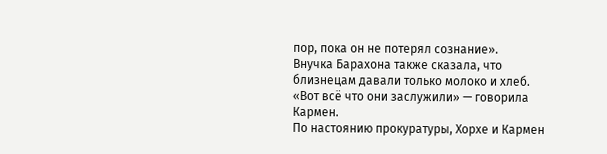пор, пока он не потерял сознание».
Внучка Барахона также сказала, что близнецам давали только молоко и хлеб.
«Вот всё что они заслужили» — говорила Кармен.
По настоянию прокуратуры, Хорхе и Кармен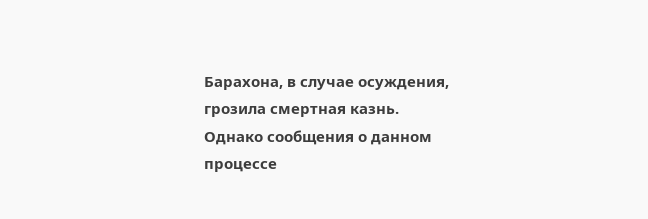Барахона, в случае осуждения, грозила смертная казнь.
Однако сообщения о данном процессе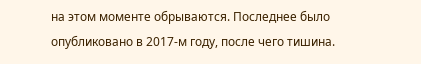на этом моменте обрываются. Последнее было опубликовано в 2017-м году, после чего тишина.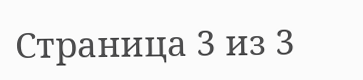Страница 3 из 3